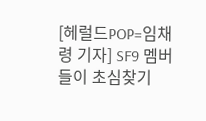[헤럴드POP=임채령 기자] SF9 멤버들이 초심찾기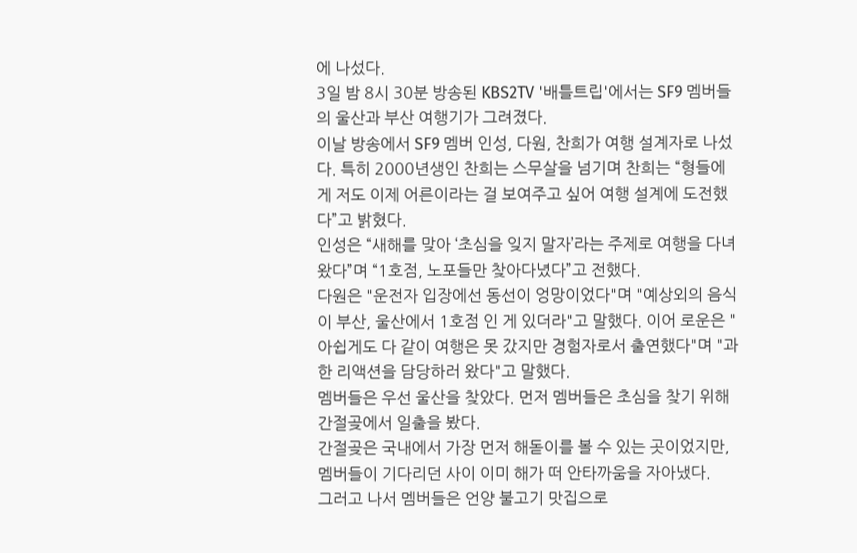에 나섰다.
3일 밤 8시 30분 방송된 KBS2TV '배틀트립'에서는 SF9 멤버들의 울산과 부산 여행기가 그려졌다.
이날 방송에서 SF9 멤버 인성, 다원, 찬희가 여행 설계자로 나섰다. 특히 2000년생인 찬희는 스무살을 넘기며 찬희는 “형들에게 저도 이제 어른이라는 걸 보여주고 싶어 여행 설계에 도전했다”고 밝혔다.
인성은 “새해를 맞아 ‘초심을 잊지 말자’라는 주제로 여행을 다녀왔다”며 “1호점, 노포들만 찾아다녔다”고 전했다.
다원은 "운전자 입장에선 동선이 엉망이었다"며 "예상외의 음식이 부산, 울산에서 1호점 인 게 있더라"고 말했다. 이어 로운은 "아쉽게도 다 같이 여행은 못 갔지만 경험자로서 출연했다"며 "과한 리액션을 담당하러 왔다"고 말했다.
멤버들은 우선 울산을 찾았다. 먼저 멤버들은 초심을 찾기 위해 간절곶에서 일출을 봤다.
간절곶은 국내에서 가장 먼저 해돋이를 볼 수 있는 곳이었지만, 멤버들이 기다리던 사이 이미 해가 떠 안타까움을 자아냈다.
그러고 나서 멤버들은 언양 불고기 맛집으로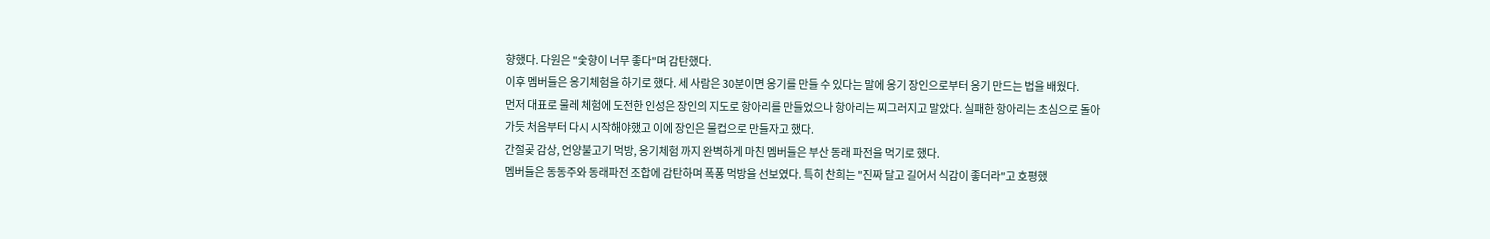향했다. 다원은 "숯향이 너무 좋다"며 감탄했다.
이후 멤버들은 옹기체험을 하기로 했다. 세 사람은 30분이면 옹기를 만들 수 있다는 말에 옹기 장인으로부터 옹기 만드는 법을 배웠다.
먼저 대표로 물레 체험에 도전한 인성은 장인의 지도로 항아리를 만들었으나 항아리는 찌그러지고 말았다. 실패한 항아리는 초심으로 돌아가듯 처음부터 다시 시작해야했고 이에 장인은 물컵으로 만들자고 했다.
간절곶 감상, 언양불고기 먹방, 옹기체험 까지 완벽하게 마친 멤버들은 부산 동래 파전을 먹기로 했다.
멤버들은 동동주와 동래파전 조합에 감탄하며 폭퐁 먹방을 선보였다. 특히 찬희는 "진짜 달고 길어서 식감이 좋더라"고 호평했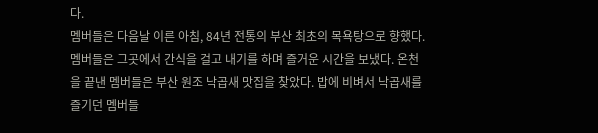다.
멤버들은 다음날 이른 아침, 84년 전통의 부산 최초의 목욕탕으로 향했다. 멤버들은 그곳에서 간식을 걸고 내기를 하며 즐거운 시간을 보냈다. 온천을 끝낸 멤버들은 부산 원조 낙곱새 맛집을 찾았다. 밥에 비벼서 낙곱새를 즐기던 멤버들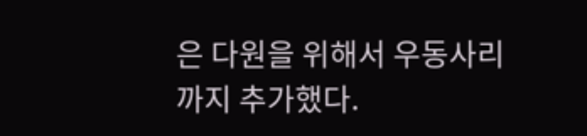은 다원을 위해서 우동사리까지 추가했다.